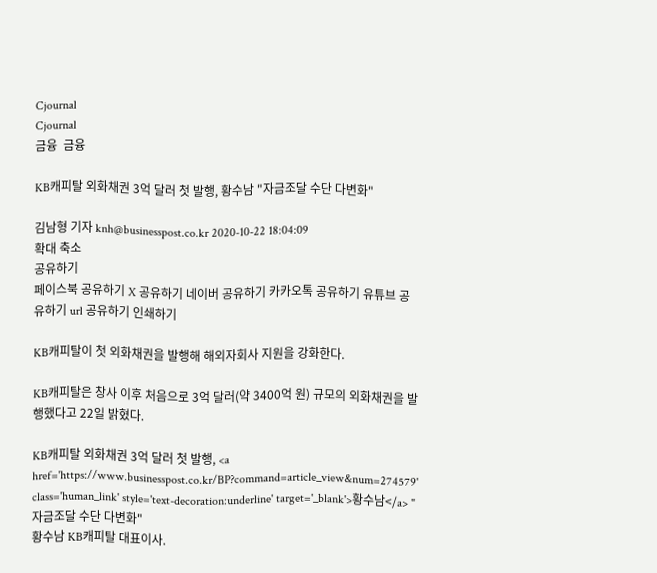Cjournal
Cjournal
금융  금융

KB캐피탈 외화채권 3억 달러 첫 발행, 황수남 "자금조달 수단 다변화"

김남형 기자 knh@businesspost.co.kr 2020-10-22 18:04:09
확대 축소
공유하기
페이스북 공유하기 X 공유하기 네이버 공유하기 카카오톡 공유하기 유튜브 공유하기 url 공유하기 인쇄하기

KB캐피탈이 첫 외화채권을 발행해 해외자회사 지원을 강화한다.

KB캐피탈은 창사 이후 처음으로 3억 달러(약 3400억 원) 규모의 외화채권을 발행했다고 22일 밝혔다.

KB캐피탈 외화채권 3억 달러 첫 발행, <a href='https://www.businesspost.co.kr/BP?command=article_view&num=274579' class='human_link' style='text-decoration:underline' target='_blank'>황수남</a> "자금조달 수단 다변화"
황수남 KB캐피탈 대표이사.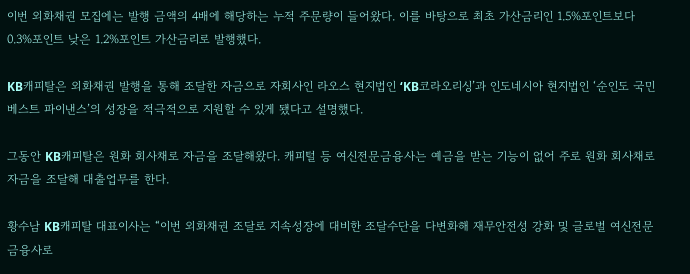이번 외화채권 모집에는 발행 금액의 4배에 해당하는 누적 주문량이 들어왔다. 이를 바탕으로 최초 가산금리인 1.5%포인트보다 0.3%포인트 낮은 1.2%포인트 가산금리로 발행했다.

KB캐피탈은 외화채권 발행을 통해 조달한 자금으로 자회사인 라오스 현지법인 ‘KB코라오리싱’과 인도네시아 현지법인 ‘순인도 국민 베스트 파이낸스’의 성장을 적극적으로 지원할 수 있게 됐다고 설명했다.

그동안 KB캐피탈은 원화 회사채로 자금을 조달해왔다. 캐피털 등 여신전문금융사는 예금을 받는 기능이 없어 주로 원화 회사채로 자금을 조달해 대출업무를 한다.

황수남 KB캐피탈 대표이사는 “이번 외화채권 조달로 지속성장에 대비한 조달수단을 다변화해 재무안전성 강화 및 글로벌 여신전문금융사로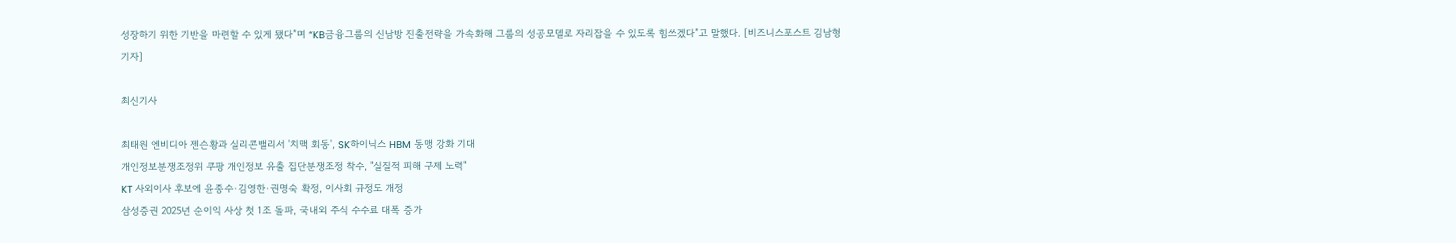성장하기 위한 기반을 마련할 수 있게 됐다”며 “KB금융그룹의 신남방 진출전략을 가속화해 그룹의 성공모델로 자리잡을 수 있도록 힘쓰겠다”고 말했다. [비즈니스포스트 김남형 기자]

최신기사

최태원 엔비디아 젠슨황과 실리콘밸리서 '치맥 회동', SK하이닉스 HBM 동맹 강화 기대
개인정보분쟁조정위 쿠팡 개인정보 유출 집단분쟁조정 착수, "실질적 피해 구제 노력"
KT 사외이사 후보에 윤종수·김영한·권명숙 확정, 이사회 규정도 개정
삼성증권 2025년 순이익 사상 첫 1조 돌파, 국내외 주식 수수료 대폭 증가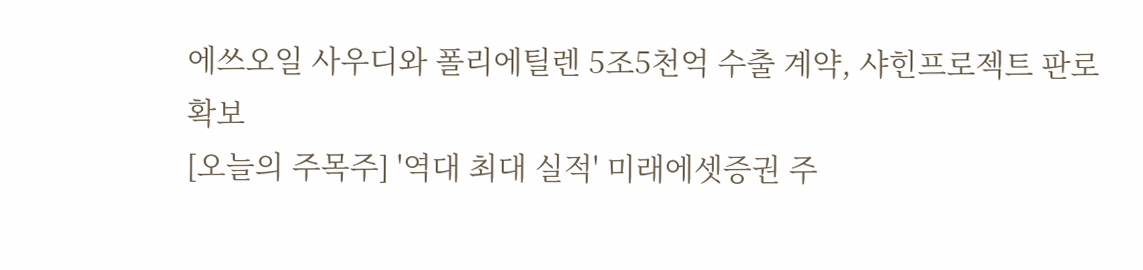에쓰오일 사우디와 폴리에틸렌 5조5천억 수출 계약, 샤힌프로젝트 판로 확보
[오늘의 주목주] '역대 최대 실적' 미래에셋증권 주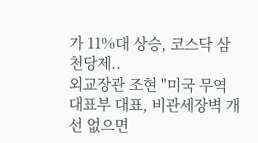가 11%대 상승, 코스닥 삼천당제..
외교장관 조현 "미국 무역대표부 대표, 비관세장벽 개선 없으면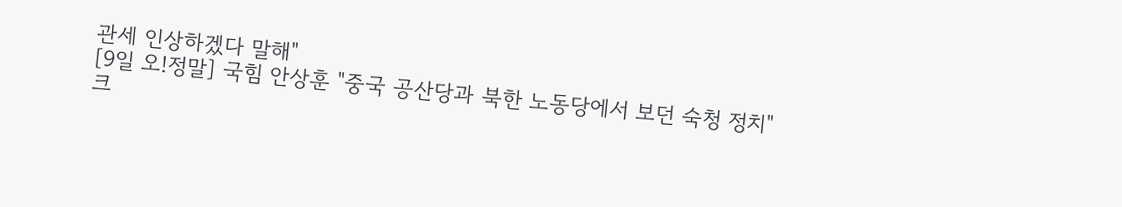관세 인상하겠다 말해"
[9일 오!정말] 국힘 안상훈 "중국 공산당과 북한 노동당에서 보던 숙청 정치"
크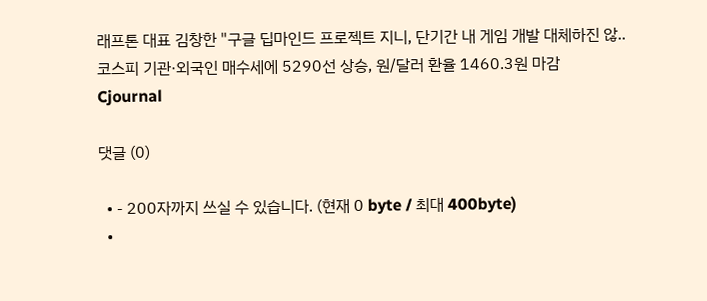래프톤 대표 김창한 "구글 딥마인드 프로젝트 지니, 단기간 내 게임 개발 대체하진 않..
코스피 기관·외국인 매수세에 5290선 상승, 원/달러 환율 1460.3원 마감
Cjournal

댓글 (0)

  • - 200자까지 쓰실 수 있습니다. (현재 0 byte / 최대 400byte)
  •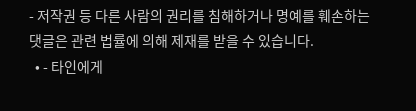- 저작권 등 다른 사람의 권리를 침해하거나 명예를 훼손하는 댓글은 관련 법률에 의해 제재를 받을 수 있습니다.
  • - 타인에게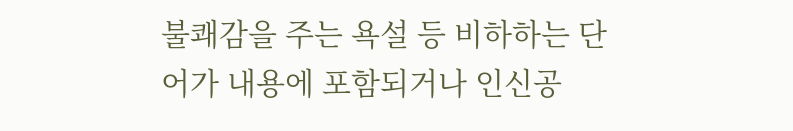불쾌감을 주는 욕설 등 비하하는 단어가 내용에 포함되거나 인신공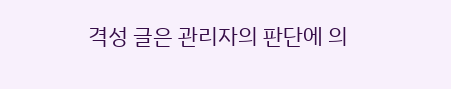격성 글은 관리자의 판단에 의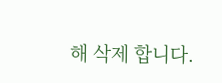해 삭제 합니다.